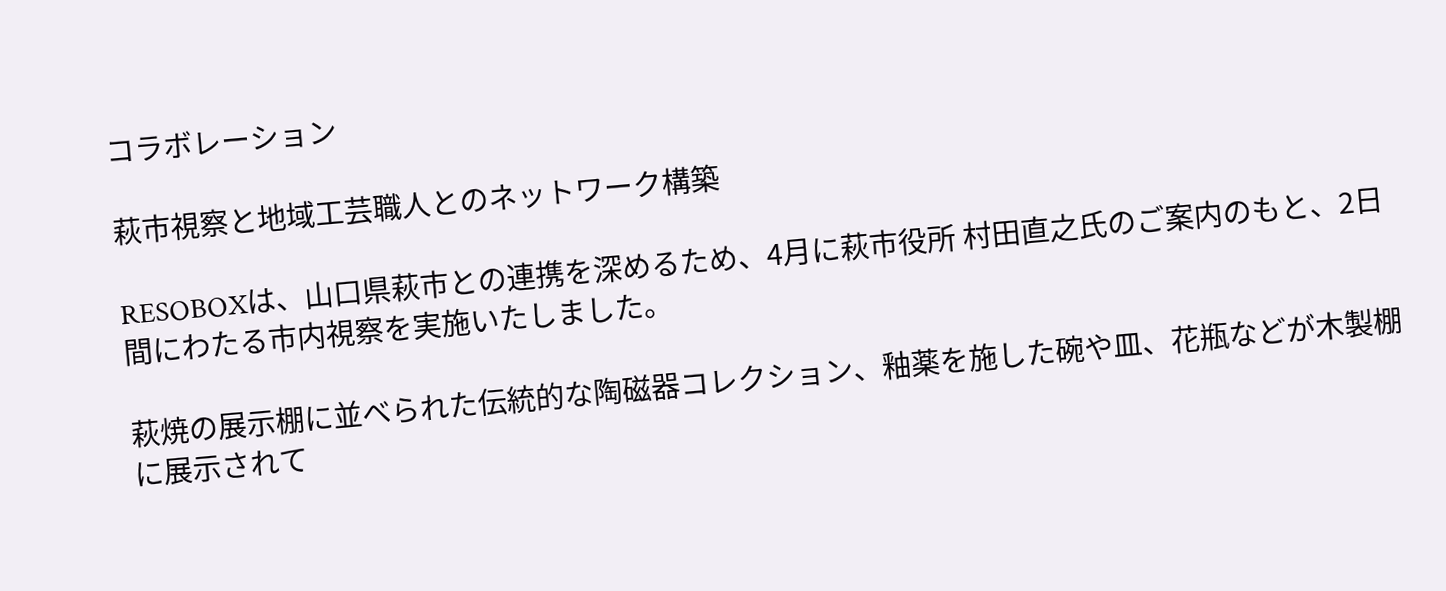コラボレーション

萩市視察と地域工芸職人とのネットワーク構築

RESOBOXは、山口県萩市との連携を深めるため、4月に萩市役所 村田直之氏のご案内のもと、2日間にわたる市内視察を実施いたしました。

萩焼の展示棚に並べられた伝統的な陶磁器コレクション、釉薬を施した碗や皿、花瓶などが木製棚に展示されて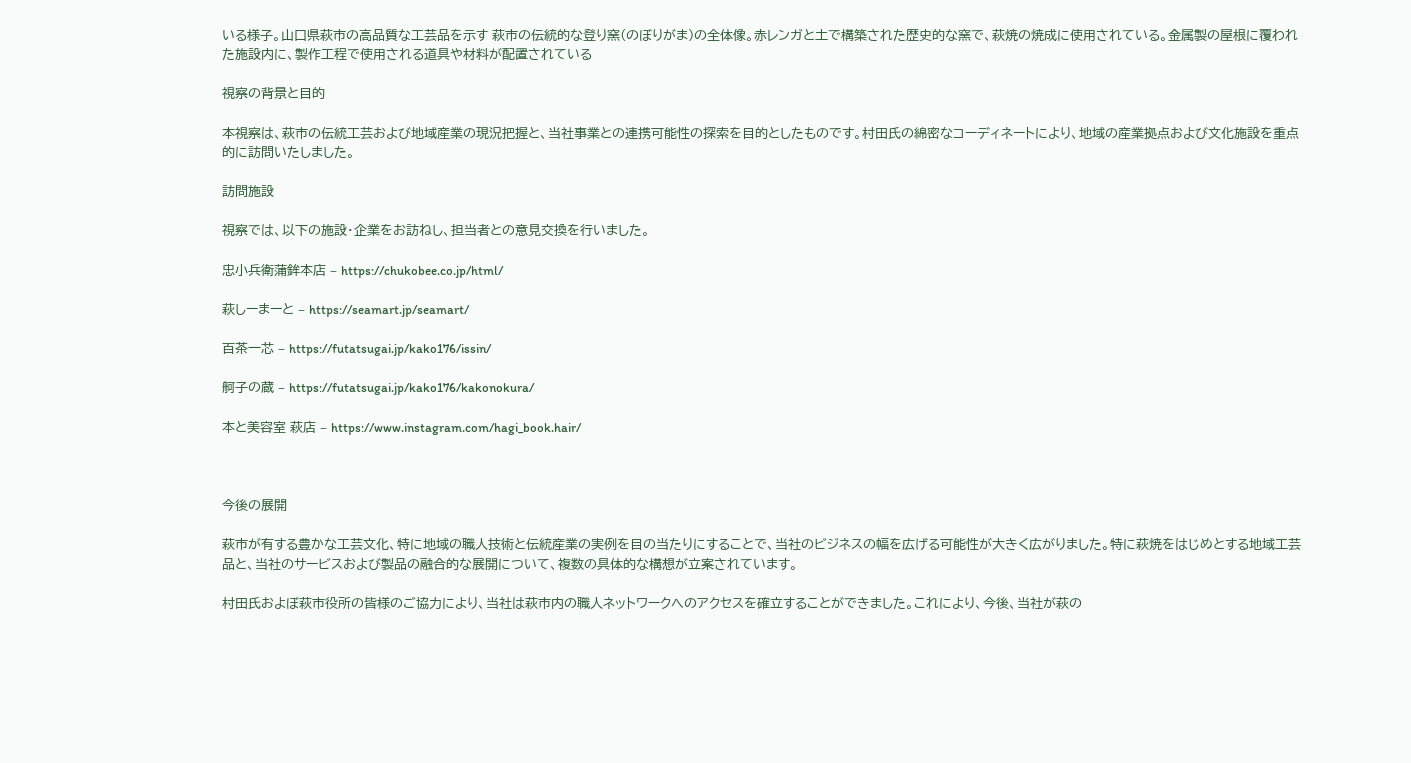いる様子。山口県萩市の高品質な工芸品を示す 萩市の伝統的な登り窯(のぼりがま)の全体像。赤レンガと土で構築された歴史的な窯で、萩焼の焼成に使用されている。金属製の屋根に覆われた施設内に、製作工程で使用される道具や材料が配置されている

視察の背景と目的

本視察は、萩市の伝統工芸および地域産業の現況把握と、当社事業との連携可能性の探索を目的としたものです。村田氏の綿密なコーディネートにより、地域の産業拠点および文化施設を重点的に訪問いたしました。

訪問施設

視察では、以下の施設・企業をお訪ねし、担当者との意見交換を行いました。

忠小兵衛蒲鉾本店 – https://chukobee.co.jp/html/

萩しーまーと – https://seamart.jp/seamart/

百茶一芯 – https://futatsugai.jp/kako176/issin/

舸子の蔵 – https://futatsugai.jp/kako176/kakonokura/

本と美容室 萩店 – https://www.instagram.com/hagi_book.hair/



今後の展開

萩市が有する豊かな工芸文化、特に地域の職人技術と伝統産業の実例を目の当たりにすることで、当社のビジネスの幅を広げる可能性が大きく広がりました。特に萩焼をはじめとする地域工芸品と、当社のサービスおよび製品の融合的な展開について、複数の具体的な構想が立案されています。

村田氏およぼ萩市役所の皆様のご協力により、当社は萩市内の職人ネットワークへのアクセスを確立することができました。これにより、今後、当社が萩の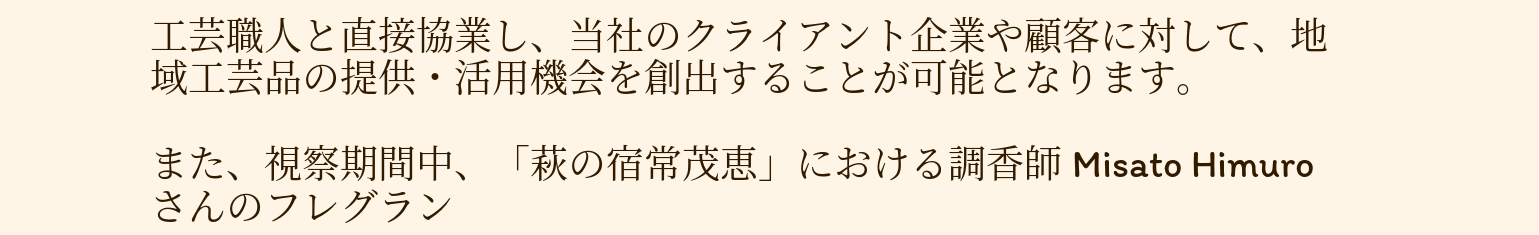工芸職人と直接協業し、当社のクライアント企業や顧客に対して、地域工芸品の提供・活用機会を創出することが可能となります。

また、視察期間中、「萩の宿常茂恵」における調香師 Misato Himuroさんのフレグラン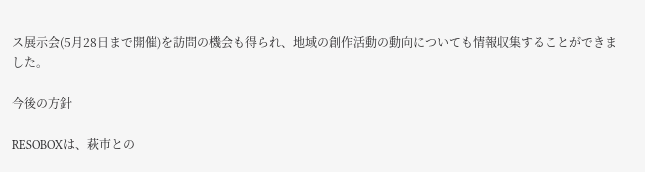ス展示会(5月28日まで開催)を訪問の機会も得られ、地域の創作活動の動向についても情報収集することができました。

今後の方針

RESOBOXは、萩市との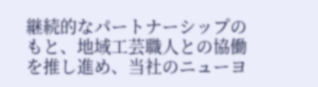継続的なパートナーシップのもと、地域工芸職人との協働を推し進め、当社のニューヨ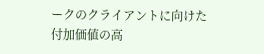ークのクライアントに向けた付加価値の高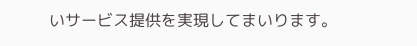いサービス提供を実現してまいります。